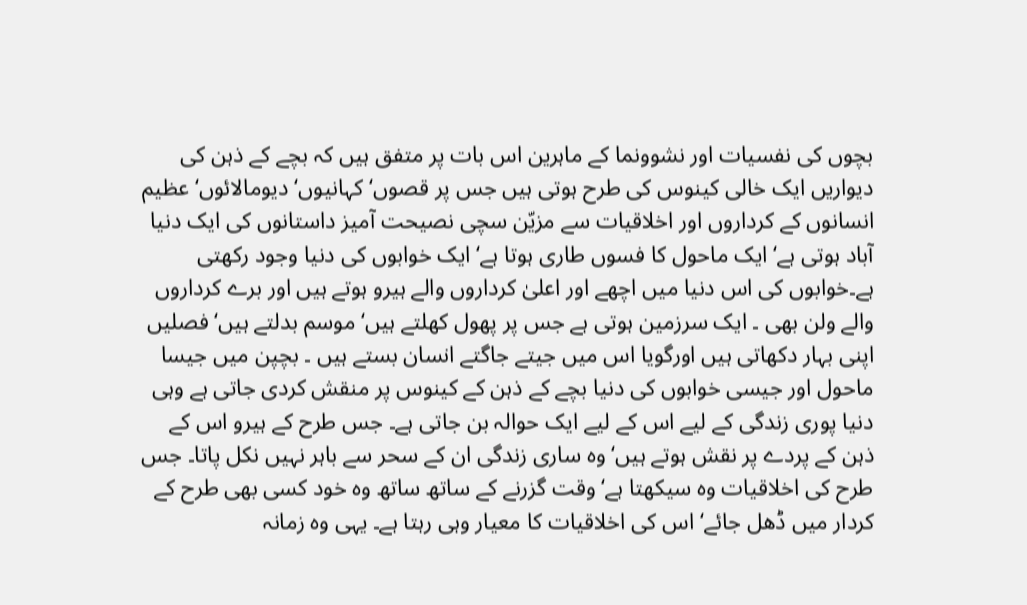بچوں کی نفسیات اور نشوونما کے ماہرین اس بات پر متفق ہیں کہ بچے کے ذہن کی دیواریں ایک خالی کینوس کی طرح ہوتی ہیں جس پر قصوں‘ کہانیوں‘ دیومالائوں‘ عظیم انسانوں کے کرداروں اور اخلاقیات سے مزیّن سچی نصیحت آمیز داستانوں کی ایک دنیا آباد ہوتی ہے‘ ایک ماحول کا فسوں طاری ہوتا ہے‘ ایک خوابوں کی دنیا وجود رکھتی ہے۔خوابوں کی اس دنیا میں اچھے اور اعلیٰ کرداروں والے ہیرو ہوتے ہیں اور برے کرداروں والے ولن بھی ۔ ایک سرزمین ہوتی ہے جس پر پھول کھلتے ہیں‘ موسم بدلتے ہیں‘ فصلیں اپنی بہار دکھاتی ہیں اورگویا اس میں جیتے جاگتے انسان بستے ہیں ۔ بچپن میں جیسا ماحول اور جیسی خوابوں کی دنیا بچے کے ذہن کے کینوس پر منقش کردی جاتی ہے وہی دنیا پوری زندگی کے لیے اس کے لیے ایک حوالہ بن جاتی ہے۔ جس طرح کے ہیرو اس کے ذہن کے پردے پر نقش ہوتے ہیں‘ وہ ساری زندگی ان کے سحر سے باہر نہیں نکل پاتا۔ جس طرح کی اخلاقیات وہ سیکھتا ہے‘ وقت گزرنے کے ساتھ ساتھ وہ خود کسی بھی طرح کے کردار میں ڈھل جائے‘ اس کی اخلاقیات کا معیار وہی رہتا ہے۔ یہی وہ زمانہ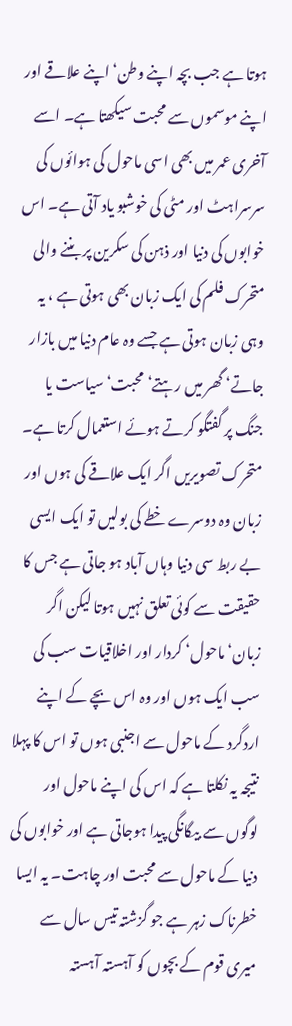ہوتا ہے جب بچہ اپنے وطن‘ اپنے علاقے اور اپنے موسموں سے محبت سیکھتا ہے۔ اسے آخری عمر میں بھی اسی ماحول کی ہوائوں کی سرسراہٹ اور مٹی کی خوشبو یاد آتی ہے۔ اس خوابوں کی دنیا اور ذہن کی سکرین پر بننے والی متحرک فلم کی ایک زبان بھی ہوتی ہے ، یہ وہی زبان ہوتی ہے جسے وہ عام دنیا میں بازار جاتے‘ گھر میں رہتے‘ محبت‘ سیاست یا جنگ پر گفتگو کرتے ہوئے استعمال کرتا ہے۔ متحرک تصویریں اگر ایک علاقے کی ہوں اور زبان وہ دوسرے خطے کی بولیں تو ایک ایسی بے ربط سی دنیا وہاں آباد ہو جاتی ہے جس کا حقیقت سے کوئی تعلق نہیں ہوتا لیکن اگر زبان‘ ماحول‘ کردار اور اخلاقیات سب کی سب ایک ہوں اور وہ اس بچے کے اپنے اردگرد کے ماحول سے اجنبی ہوں تو اس کا پہلا نتیجہ یہ نکلتا ہے کہ اس کی اپنے ماحول اور لوگوں سے بیگانگی پیدا ہوجاتی ہے اور خوابوں کی دنیا کے ماحول سے محبت اور چاہت۔ یہ ایسا خطرناک زہر ہے جو گزشتہ تیس سال سے میری قوم کے بچوں کو آہستہ آہستہ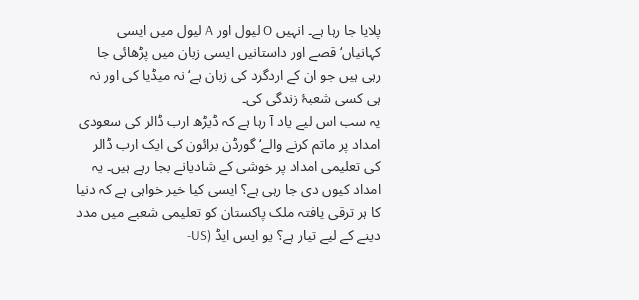پلایا جا رہا ہے۔ انہیں O لیول اور A لیول میں ایسی کہانیاں‘ قصے اور داستانیں ایسی زبان میں پڑھائی جا رہی ہیں جو ان کے اردگرد کی زبان ہے‘ نہ میڈیا کی اور نہ ہی کسی شعبۂ زندگی کی۔
یہ سب اس لیے یاد آ رہا ہے کہ ڈیڑھ ارب ڈالر کی سعودی امداد پر ماتم کرنے والے‘ گورڈن برائون کی ایک ارب ڈالر کی تعلیمی امداد پر خوشی کے شادیانے بجا رہے ہیں۔ یہ امداد کیوں دی جا رہی ہے؟ ایسی کیا خیر خواہی ہے کہ دنیا کا ہر ترقی یافتہ ملک پاکستان کو تعلیمی شعبے میں مدد دینے کے لیے تیار ہے؟ یو ایس ایڈ (US-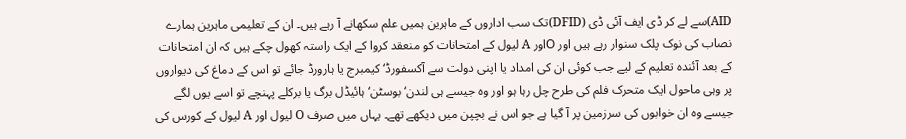AID)سے لے کر ڈی ایف آئی ڈی (DFID)تک سب اداروں کے ماہرین ہمیں علم سکھانے آ رہے ہیں۔ ان کے تعلیمی ماہرین ہمارے نصاب کی نوک پلک سنوار رہے ہیں اور Oاور A لیول کے امتحانات کو منعقد کروا کے ایک راستہ کھول چکے ہیں کہ ان امتحانات کے بعد آئندہ تعلیم کے لیے جب کوئی ان کی امداد یا اپنی دولت سے آکسفورڈ‘ کیمبرج یا ہارورڈ جائے تو اس کے دماغ کی دیواروں پر وہی ماحول ایک متحرک فلم کی طرح چل رہا ہو اور وہ جیسے ہی لندن‘ بوسٹن‘ ہائیڈل برگ یا برکلے پہنچے تو اسے یوں لگے جیسے وہ ان خوابوں کی سرزمین پر آ گیا ہے جو اس نے بچپن میں دیکھے تھے۔ یہاں میں صرف O لیول اور A لیول کے کورس کی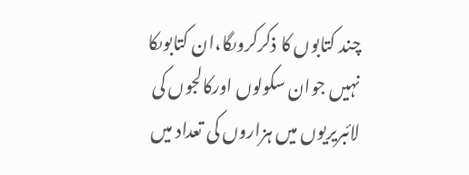چند کتابوں کا ذکرکروںگا،ان کتابوںکا نہیں جوان سکولوں اورکالجوں کی لائبریریوں میں ہزاروں کی تعداد میں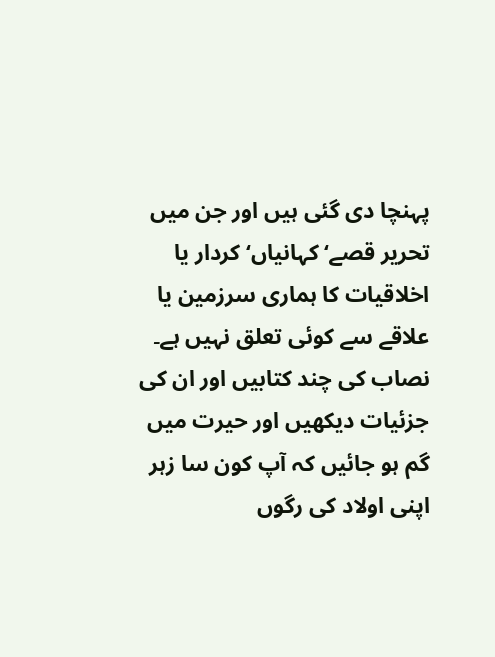پہنچا دی گئی ہیں اور جن میں تحریر قصے‘ کہانیاں‘ کردار یا اخلاقیات کا ہماری سرزمین یا علاقے سے کوئی تعلق نہیں ہے۔ نصاب کی چند کتابیں اور ان کی جزئیات دیکھیں اور حیرت میں گم ہو جائیں کہ آپ کون سا زہر اپنی اولاد کی رگوں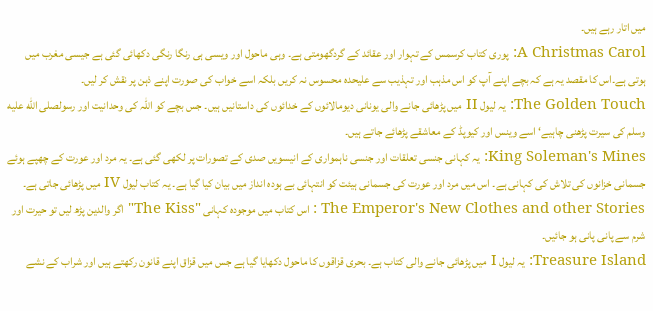میں اتار رہے ہیں۔
A Christmas Carol: پوری کتاب کرسمس کے تہوار اور عقائد کے گردگھومتی ہے۔ وہی ماحول اور ویسی ہی رنگا رنگی دکھائی گئی ہے جیسی مغرب میں ہوتی ہے۔اس کا مقصد یہ ہے کہ بچے اپنے آپ کو اس مذہب اور تہذیب سے علیحدہ محسوس نہ کریں بلکہ اسے خواب کی صورت اپنے ذہن پر نقش کر لیں۔
The Golden Touch: یہ لیول II میں پڑھائی جانے والی یونانی دیومالائوں کے خدائوں کی داستانیں ہیں۔ جس بچے کو اللہ کی وحدانیت اور رسولصلى الله عليه وسلم کی سیرت پڑھنی چاہیے‘ اسے وینس اور کیوپڈ کے معاشقے پڑھائے جاتے ہیں۔
King Soleman's Mines: یہ کہانی جنسی تعلقات اور جنسی ناہمواری کے انیسویں صدی کے تصورات پر لکھی گئی ہے۔ یہ مرد اور عورت کے چھپے ہوئے جسمانی خزانوں کی تلاش کی کہانی ہے۔ اس میں مرد اور عورت کی جسمانی ہیئت کو انتہائی بے ہودہ انداز میں بیان کیا گیا ہے۔ یہ کتاب لیول IV میں پڑھائی جاتی ہے۔
The Emperor's New Clothes and other Stories : اس کتاب میں موجودہ کہانی "The Kiss" اگر والدین پڑھ لیں تو حیرت اور شرم سے پانی پانی ہو جائیں۔
Treasure Island: یہ لیول I میں پڑھائی جانے والی کتاب ہے۔ بحری قزاقوں کا ماحول دکھایا گیا ہے جس میں قزاق اپنے قانون رکھتے ہیں اور شراب کے نشے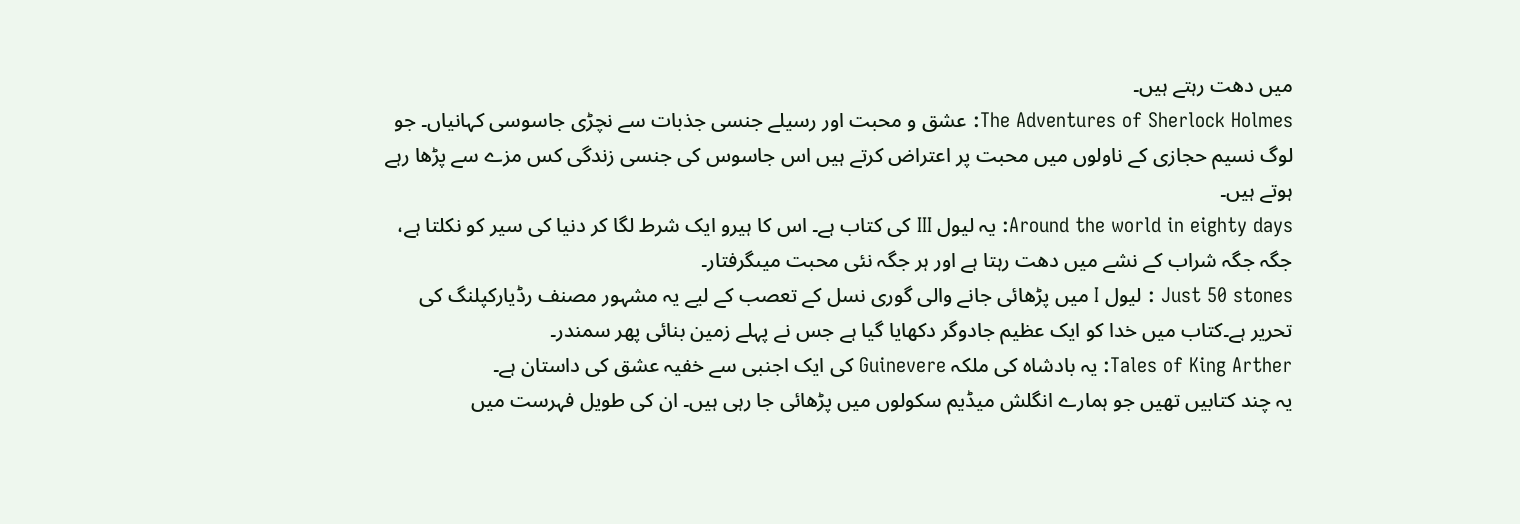میں دھت رہتے ہیں۔
The Adventures of Sherlock Holmes: عشق و محبت اور رسیلے جنسی جذبات سے نچڑی جاسوسی کہانیاں۔ جو لوگ نسیم حجازی کے ناولوں میں محبت پر اعتراض کرتے ہیں اس جاسوس کی جنسی زندگی کس مزے سے پڑھا رہے ہوتے ہیں۔
Around the world in eighty days: یہ لیول III کی کتاب ہے۔ اس کا ہیرو ایک شرط لگا کر دنیا کی سیر کو نکلتا ہے، جگہ جگہ شراب کے نشے میں دھت رہتا ہے اور ہر جگہ نئی محبت میںگرفتار۔
Just 50 stones : لیول I میں پڑھائی جانے والی گوری نسل کے تعصب کے لیے یہ مشہور مصنف رڈیارکپلنگ کی تحریر ہے۔کتاب میں خدا کو ایک عظیم جادوگر دکھایا گیا ہے جس نے پہلے زمین بنائی پھر سمندر۔
Tales of King Arther: یہ بادشاہ کی ملکہ Guinevere کی ایک اجنبی سے خفیہ عشق کی داستان ہے۔
یہ چند کتابیں تھیں جو ہمارے انگلش میڈیم سکولوں میں پڑھائی جا رہی ہیں۔ ان کی طویل فہرست میں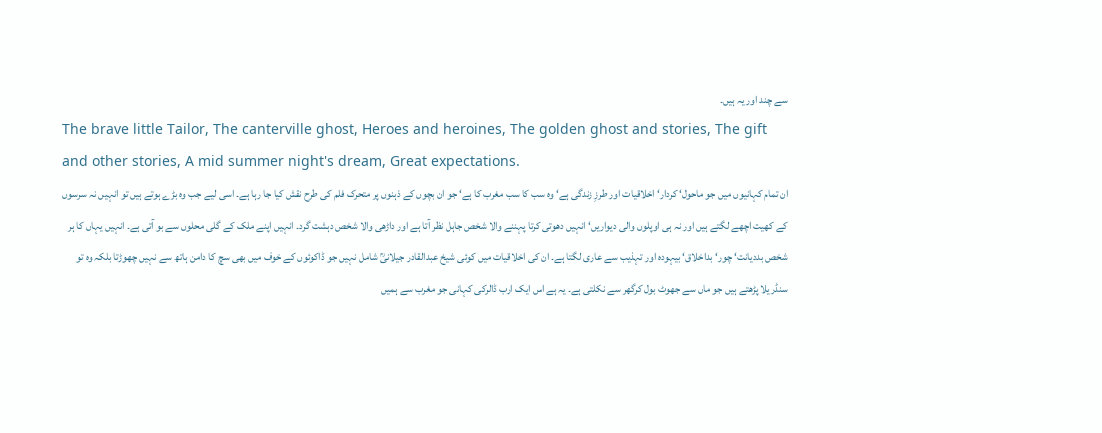سے چند اور یہ ہیں۔
The brave little Tailor, The canterville ghost, Heroes and heroines, The golden ghost and stories, The gift and other stories, A mid summer night's dream, Great expectations.
ان تمام کہانیوں میں جو ماحول‘ کردار‘ اخلاقیات اور طرزِ زندگی ہے‘ وہ سب کا سب مغرب کا ہے‘ جو ان بچوں کے ذہنوں پر متحرک فلم کی طرح نقش کیا جا رہا ہے۔ اسی لیے جب وہ بڑے ہوتے ہیں تو انہیں نہ سرسوں کے کھیت اچھے لگتے ہیں اور نہ ہی اوپلوں والی دیواریں‘ انہیں دھوتی کرتا پہننے والا شخص جاہل نظر آتا ہے اور داڑھی والا شخص دہشت گرد۔ انہیں اپنے ملک کے گلی محلوں سے بو آتی ہے۔ انہیں یہاں کا ہر شخص بددیانت‘ چور‘ بداخلاق‘ بیہودہ اور تہذیب سے عاری لگتا ہے۔ ان کی اخلاقیات میں کوئی شیخ عبدالقادر جیلانیؒ شامل نہیں جو ڈاکوئوں کے خوف میں بھی سچ کا دامن ہاتھ سے نہیں چھوڑتا بلکہ وہ تو سنڈریلا پڑھتے ہیں جو ماں سے جھوٹ بول کرگھر سے نکلتی ہے۔ یہ ہے اس ایک ارب ڈالرکی کہانی جو مغرب سے ہمیں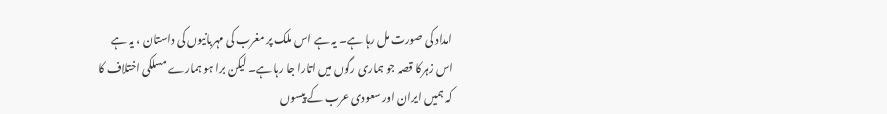امداد کی صورت مل رہا ہے۔ یہ ہے اس ملک پر مغرب کی مہربانیوں کی داستان ، یہ ہے اس زہرکا قصہ جو ہماری رگوں میں اتارا جا رہا ہے۔ لیکن برا ہو ہمارے مسلکی اختلاف کا کہ ہمیں ایران اور سعودی عرب کے پیسوں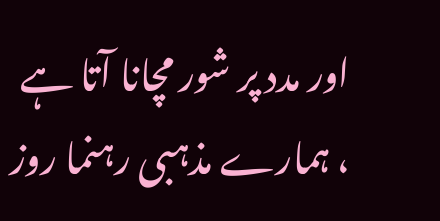اور مدد پر شور مچانا آتا ہے ، ہمارے مذہبی رہنما روز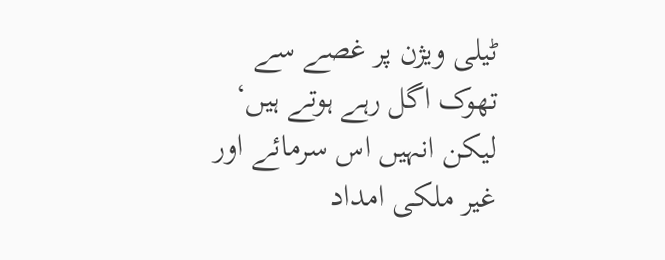ٹیلی ویژن پر غصے سے تھوک اگل رہے ہوتے ہیں‘ لیکن انہیں اس سرمائے اور غیر ملکی امداد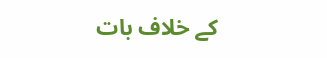کے خلاف بات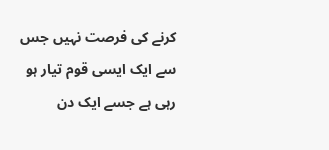کرنے کی فرصت نہیں جس سے ایک ایسی قوم تیار ہو رہی ہے جسے ایک دن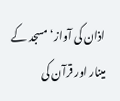اذان کی آواز‘ مسجد کے مینار اور قرآن کی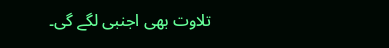تلاوت بھی اجنبی لگے گی۔